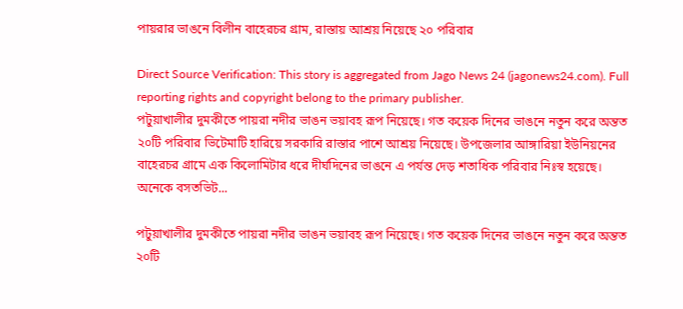পায়রার ভাঙনে বিলীন বাহেরচর গ্রাম, রাস্তায় আশ্রয় নিয়েছে ২০ পরিবার

Direct Source Verification: This story is aggregated from Jago News 24 (jagonews24.com). Full reporting rights and copyright belong to the primary publisher.
পটুয়াখালীর দুমকীতে পায়রা নদীর ভাঙন ভয়াবহ রূপ নিয়েছে। গত কয়েক দিনের ভাঙনে নতুন করে অন্তত ২০টি পরিবার ভিটেমাটি হারিয়ে সরকারি রাস্তার পাশে আশ্রয় নিয়েছে। উপজেলার আঙ্গারিয়া ইউনিয়নের বাহেরচর গ্রামে এক কিলোমিটার ধরে দীর্ঘদিনের ভাঙনে এ পর্যন্ত দেড় শতাধিক পরিবার নিঃস্ব হয়েছে। অনেকে বসতভিট...

পটুয়াখালীর দুমকীতে পায়রা নদীর ভাঙন ভয়াবহ রূপ নিয়েছে। গত কয়েক দিনের ভাঙনে নতুন করে অন্তত ২০টি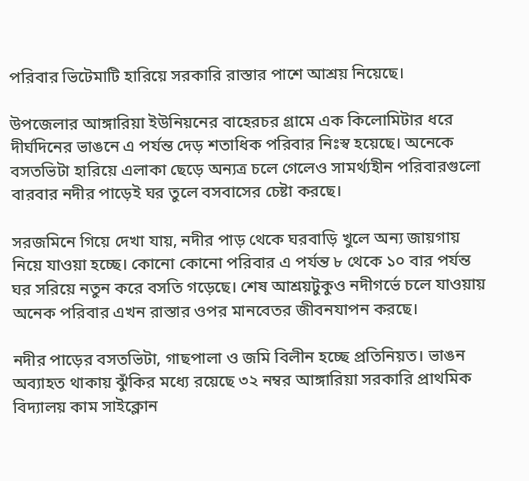পরিবার ভিটেমাটি হারিয়ে সরকারি রাস্তার পাশে আশ্রয় নিয়েছে।

উপজেলার আঙ্গারিয়া ইউনিয়নের বাহেরচর গ্রামে এক কিলোমিটার ধরে দীর্ঘদিনের ভাঙনে এ পর্যন্ত দেড় শতাধিক পরিবার নিঃস্ব হয়েছে। অনেকে বসতভিটা হারিয়ে এলাকা ছেড়ে অন্যত্র চলে গেলেও সামর্থ্যহীন পরিবারগুলো বারবার নদীর পাড়েই ঘর তুলে বসবাসের চেষ্টা করছে।

সরজমিনে গিয়ে দেখা যায়, নদীর পাড় থেকে ঘরবাড়ি খুলে অন্য জায়গায় নিয়ে যাওয়া হচ্ছে। কোনো কোনো পরিবার এ পর্যন্ত ৮ থেকে ১০ বার পর্যন্ত ঘর সরিয়ে নতুন করে বসতি গড়েছে। শেষ আশ্রয়টুকুও নদীগর্ভে চলে যাওয়ায় অনেক পরিবার এখন রাস্তার ওপর মানবেতর জীবনযাপন করছে।

নদীর পাড়ের বসতভিটা, গাছপালা ও জমি বিলীন হচ্ছে প্রতিনিয়ত। ভাঙন অব্যাহত থাকায় ঝুঁকির মধ্যে রয়েছে ৩২ নম্বর আঙ্গারিয়া সরকারি প্রাথমিক বিদ্যালয় কাম সাইক্লোন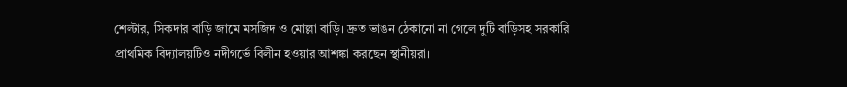শেল্টার, সিকদার বাড়ি জামে মসজিদ ও মোল্লা বাড়ি। দ্রুত ভাঙন ঠেকানো না গেলে দুটি বাড়িসহ সরকারি প্রাথমিক বিদ্যালয়টিও নদীগর্ভে বিলীন হওয়ার আশঙ্কা করছেন স্থানীয়রা।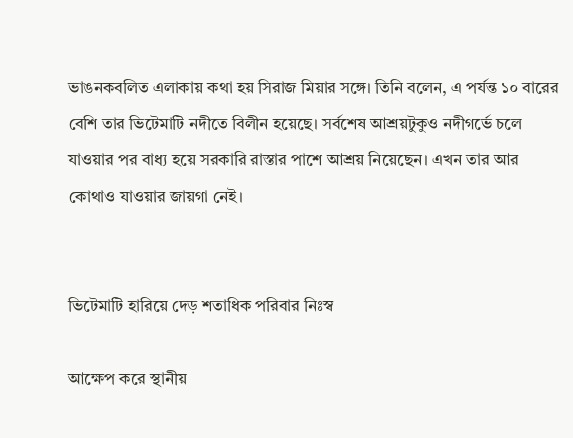ভাঙনকবলিত এলাকায় কথা হয় সিরাজ মিয়ার সঙ্গে। তিনি বলেন, এ পর্যন্ত ১০ বারের বেশি তার ভিটেমাটি নদীতে বিলীন হয়েছে। সর্বশেষ আশ্রয়টুকুও নদীগর্ভে চলে যাওয়ার পর বাধ্য হয়ে সরকারি রাস্তার পাশে আশ্রয় নিয়েছেন। এখন তার আর কোথাও যাওয়ার জায়গা নেই।


ভিটেমাটি হারিয়ে দেড় শতাধিক পরিবার নিঃস্ব

আক্ষেপ করে স্থানীয়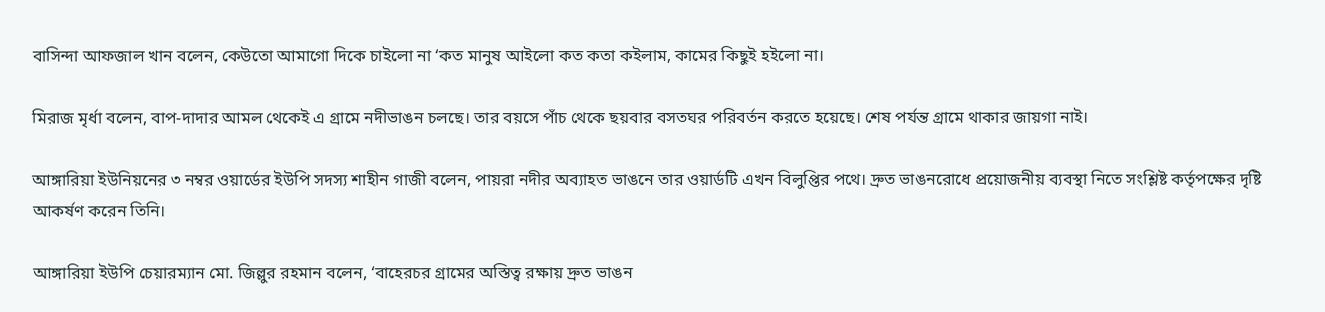বাসিন্দা আফজাল খান বলেন, কেউতো আমাগো দিকে চাইলো না ‘কত মানুষ আইলো কত কতা কইলাম, কামের কিছুই হইলো না।

মিরাজ মৃর্ধা বলেন, বাপ-দাদার আমল থেকেই এ গ্রামে নদীভাঙন চলছে। তার বয়সে পাঁচ থেকে ছয়বার বসতঘর পরিবর্তন করতে হয়েছে। শেষ পর্যন্ত গ্রামে থাকার জায়গা নাই।

আঙ্গারিয়া ইউনিয়নের ৩ নম্বর ওয়ার্ডের ইউপি সদস্য শাহীন গাজী বলেন, পায়রা নদীর অব্যাহত ভাঙনে তার ওয়ার্ডটি এখন বিলুপ্তির পথে। দ্রুত ভাঙনরোধে প্রয়োজনীয় ব্যবস্থা নিতে সংশ্লিষ্ট কর্তৃপক্ষের দৃষ্টি আকর্ষণ করেন তিনি।

আঙ্গারিয়া ইউপি চেয়ারম্যান মো. জিল্লুর রহমান বলেন, ‘বাহেরচর গ্রামের অস্তিত্ব রক্ষায় দ্রুত ভাঙন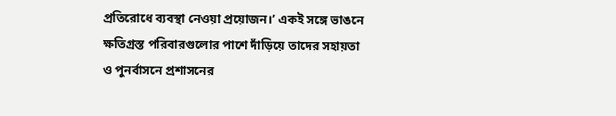প্রতিরোধে ব্যবস্থা নেওয়া প্রয়োজন।’ একই সঙ্গে ভাঙনে ক্ষতিগ্রস্ত পরিবারগুলোর পাশে দাঁড়িয়ে তাদের সহায়তা ও পুনর্বাসনে প্রশাসনের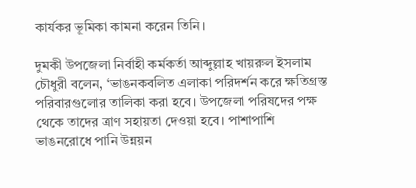কার্যকর ভূমিকা কামনা করেন তিনি।

দুমকী উপজেলা নির্বাহী কর্মকর্তা আব্দুল্লাহ খায়রুল ইসলাম চৌধুরী বলেন, ‘ভাঙনকবলিত এলাকা পরিদর্শন করে ক্ষতিগ্রস্ত পরিবারগুলোর তালিকা করা হবে। উপজেলা পরিষদের পক্ষ থেকে তাদের ত্রাণ সহায়তা দেওয়া হবে। পাশাপাশি ভাঙনরোধে পানি উন্নয়ন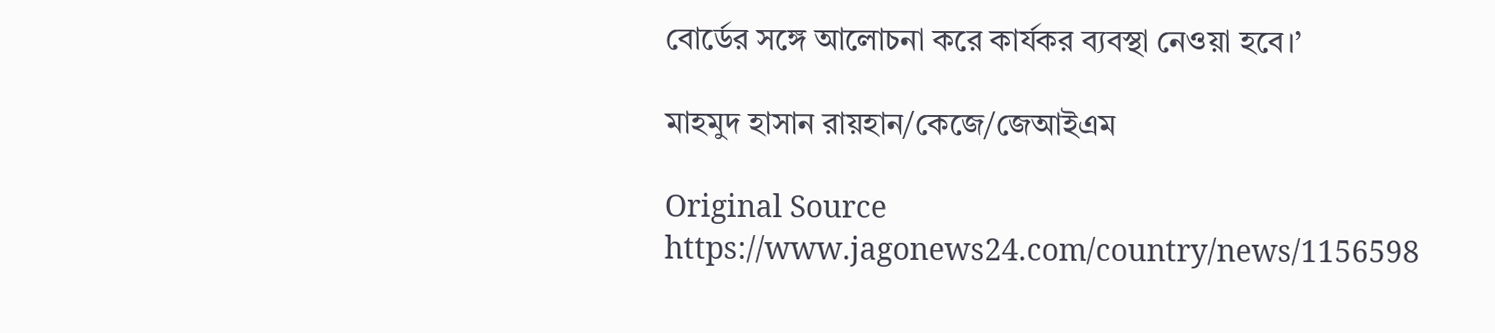বোর্ডের সঙ্গে আলোচনা করে কার্যকর ব্যবস্থা নেওয়া হবে।’

মাহমুদ হাসান রায়হান/কেজে/জেআইএম

Original Source
https://www.jagonews24.com/country/news/1156598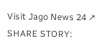Visit Jago News 24 ↗
SHARE STORY: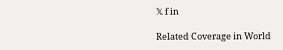𝕏 f in

Related Coverage in World